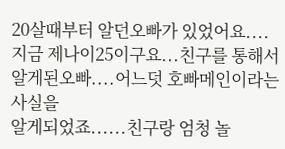20살때부터 알던오빠가 있었어요....
지금 제나이25이구요...친구를 통해서 알게된오빠....어느덧 호빠메인이라는 사실을
알게되었죠......친구랑 엄청 놀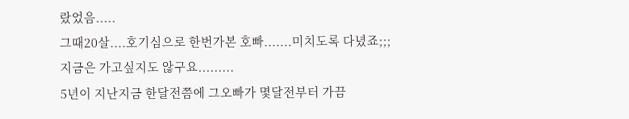랐었음.....
그때20살....호기심으로 한번가본 호빠.......미치도록 다녔죠;;;
지금은 가고싶지도 않구요.........
5년이 지난지금 한달전쯤에 그오빠가 몇달전부터 가끔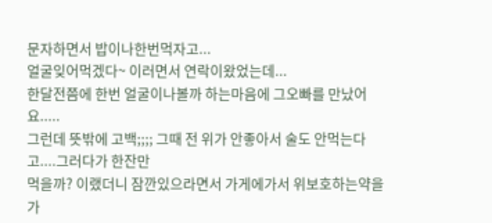문자하면서 밥이나한번먹자고...
얼굴잊어먹겠다~ 이러면서 연락이왔었는데...
한달전쯤에 한번 얼굴이나볼까 하는마음에 그오빠를 만났어요.....
그런데 뜻밖에 고백;;;; 그때 전 위가 안좋아서 술도 안먹는다고....그러다가 한잔만
먹을까? 이랬더니 잠깐있으라면서 가게에가서 위보호하는약을 가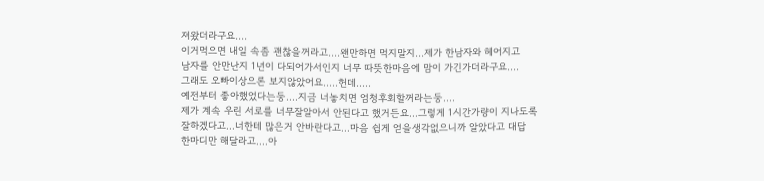져왔더라구요....
이거먹으면 내일 속좀 괜찮을꺼라고....왠만하면 먹지말지...제가 한남자와 헤어지고
남자를 안만난지 1년이 다되어가서인지 너무 따뜻한마음에 맘이 가긴가더라구요....
그래도 오빠이상으론 보지않았어요.....헌데.....
예전부터 좋아했었다는둥....지금 너놓치면 엄청후회할꺼라는둥....
제가 계속 우린 서로를 너무잘알아서 안된다고 했거든요...그렇게 1시간가량이 지나도록
잘하겠다고...너한테 많은거 안바란다고...마음 쉽게 얻을생각없으니까 알았다고 대답
한마디만 해달라고....아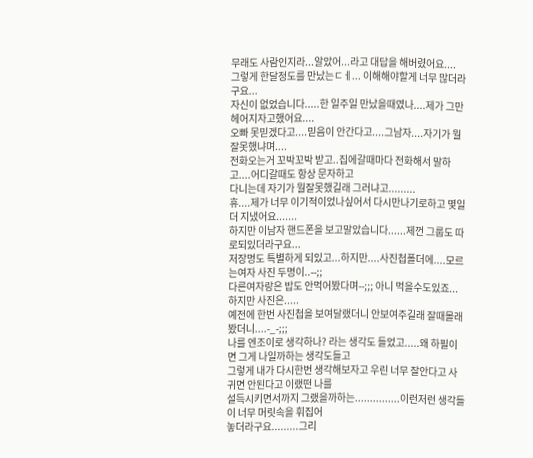무래도 사람인지라...알았어...라고 대답을 해버렸어요....
그렇게 한달정도를 만났는ㄷㅔ... 이해해야할게 너무 많더라구요...
자신이 없었습니다.....한 일주일 만났을때였나....제가 그만 헤어지자고했어요....
오빠 못믿겠다고....믿음이 안간다고....그남자....자기가 뭘잘못했냐며....
전화오는거 꼬박꼬박 받고..집에갈때마다 전화해서 말하고....어디갈때도 항상 문자하고
다니는데 자기가 뭘잘못했길래 그러냐고.........
휴....제가 너무 이기적이었나싶어서 다시만나기로하고 몇일더 지냈어요.......
하지만 이남자 핸드폰을 보고말았습니다......제껀 그룹도 따로되있더라구요...
저장명도 특별하게 되있고...하지만....사진첩폴더에....모르는여자 사진 두명이..--;;
다른여자랑은 밥도 안먹어봤다며--;;; 아니 먹을수도있죠...하지만 사진은.....
예전에 한번 사진첩을 보여달랬더니 안보여주길래 잘때몰래봤더니....-_-;;;
나를 엔조이로 생각하나? 라는 생각도 들었고.....왜 하필이면 그게 나일까하는 생각도들고
그렇게 내가 다시한번 생각해보자고 우린 너무 잘안다고 사귀면 안된다고 이랬떤 나를
설득시키면서까지 그랬을까하는...............이런저런 생각들이 너무 머릿속을 휘집어
놓더라구요.........그리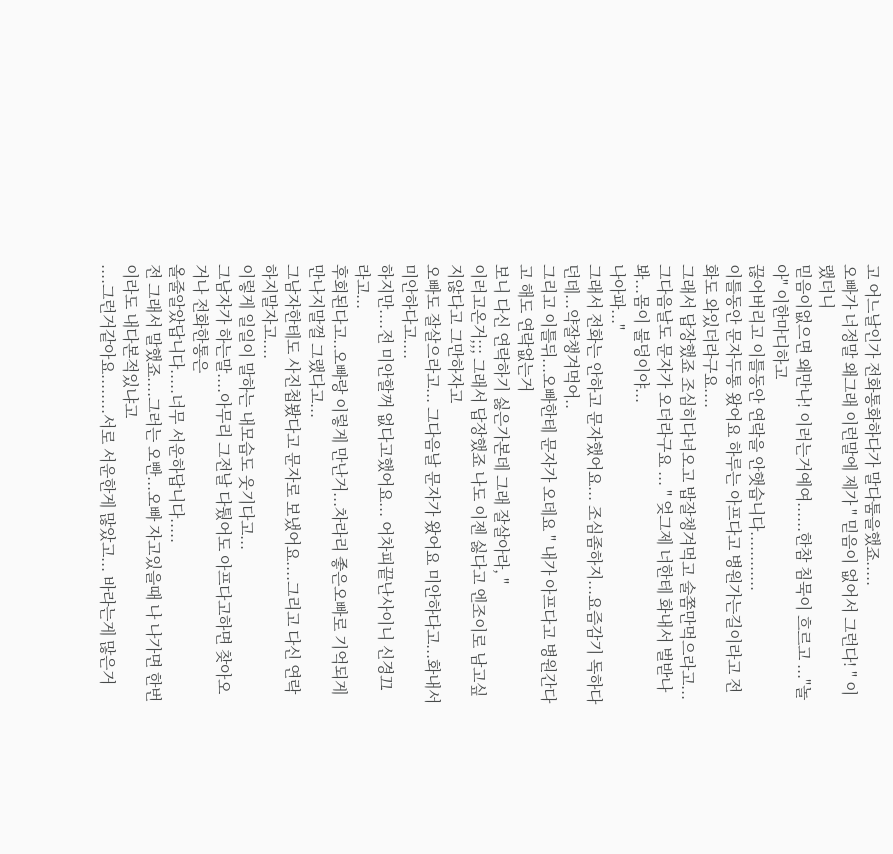고 어느날인가 전화통화하다가 말다툼을했죠.....
오빠가 너정말 왜그래 이런말에 제가 " 믿음이 없어서 그런다! " 이랬더니
믿음이없으면 왜만나! 이러는거예여......한참 침묵이 흐르고 ..."놀아" 이한마디하고
끊어버리고 이틀동안 연락을 안햇습니다............
이틀동안 문자두통 왔어요 하루는 아프다고 병원가는길이라고 전화도 와있더라구요....
그래서 답장했죠 조심히다녀오고 밥잘챙겨먹고 술쫌만먹으라고...
그다음날도 문자가 오더라구요 ... " 엊그제 너한테 화내서 벌받나봐...몸이 불덩이야...
나아파..."
그래서 전화는 안하고 문자했어요... 조심좀하지...요즘감기 독하다던데...약잘챙겨먹어..
그리고 이틀뒤...오빠한테 문자가 오데요 " 내가 아프다고 병원간다고 해도 연락없는거
보니 다신 연락하기 싫은가본데 그래 잘살아라, "
이러고온거;;; 그래서 답장했죠 나도 이젠 싫다고 엔조이로 남고싶지않다고 그만하자고
오빠도 잘살으라고... 그다음날 문자가 왔어요 미안하다고...화내서 미안하다고....
하지만....전 미안할꺼 없다고했어요... 어차피끝난사이니 신경끄라고...
후회된다고..오빠랑 이렇게 만난거...차라리 좋은오빠로 기억되게 만나지말껄 그랬다고...
그남자한테도 사진첩봤다고 문자로 보냈어요....그리고 다신 연락하지말자고....
이렇게 일일이 말하는 내모습도 웃기다고...
그남자가 하는말....아무리 그전날 다퉜어도 아프다고하면 찾아오거나 전화한통은
올줄알았답니다.....너무 서운하답니다.....
전 그래서 말했죠....그러는 오빤...오빠 자고있을때 나 나가면 한번이라도 내다본적있냐고
....그런거같아요........서로 서운한게 많았고... 바라는게 많은거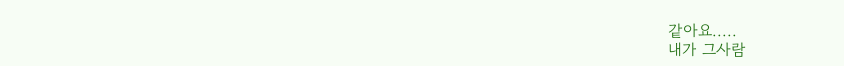같아요.....
내가 그사람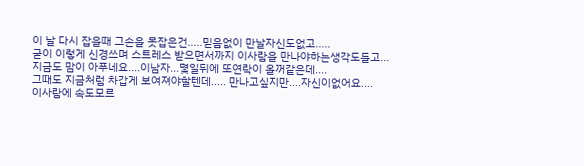이 날 다시 잡을때 그손을 못잡은건.....믿음없이 만날자신도없고.....
굳이 이렇게 신경쓰며 스트레스 받으면서까지 이사람을 만나야하는생각도들고...
지금도 맘이 아푸네요....이남자...몇일뒤에 또연락이 올꺼같은데....
그때도 지금처럼 차갑게 보여져야할텐데..... 만나고싶지만....자신이없어요....
이사람에 속도모르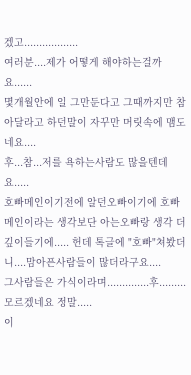겠고..................
여러분....제가 어떻게 해야하는걸까요......
몇개월안에 일 그만둔다고 그때까지만 참아달라고 하던말이 자꾸만 머릿속에 맴도네요....
후...참...저를 욕하는사람도 많을텐데요.....
호빠메인이기전에 알던오빠이기에 호빠메인이라는 생각보단 아는오빠랑 생각 더
깊이들기에..... 헌데 톡글에 "호빠"쳐봤더니....맘아픈사람들이 많더라구요....
그사람들은 가식이라며..............후.........모르겠네요 정말.....
이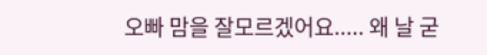오빠 맘을 잘모르겠어요..... 왜 날 굳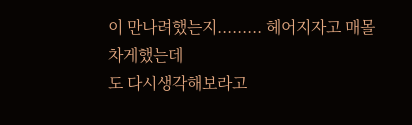이 만나려했는지......... 헤어지자고 매몰차게했는데
도 다시생각해보라고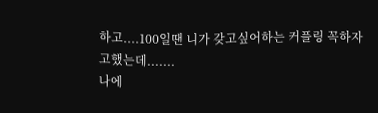하고....100일땐 니가 갖고싶어하는 커플링 꼭하자고했는데.......
나에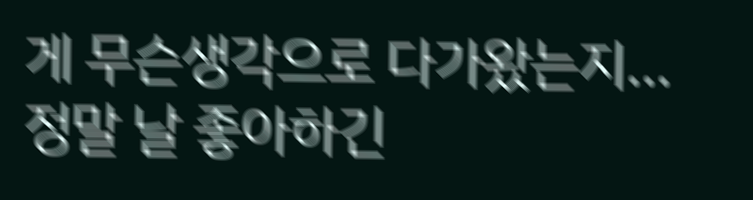게 무슨생각으로 다가왔는지...정말 날 좋아하긴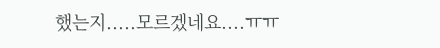했는지.....모르겠네요....ㅠㅠ